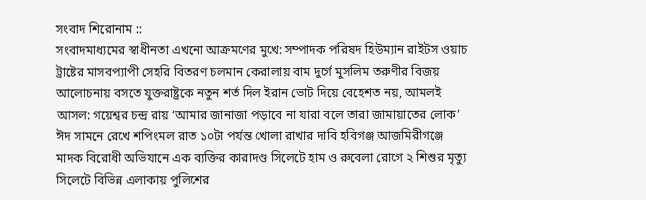সংবাদ শিরোনাম ::
সংবাদমাধ্যমের স্বাধীনতা এখনো আক্রমণের মুখে: সম্পাদক পরিষদ হিউম্যান রাইটস ওয়াচ ট্রাষ্টের মাসবপ্যাপী সেহরি বিতরণ চলমান কেরালায় বাম দুর্গে মুসলিম তরুণীর বিজয় আলোচনায় বসতে যুক্তরাষ্ট্রকে নতুন শর্ত দিল ইরান ভোট দিয়ে বেহেশত নয়, আমলই আসল: গয়েশ্বর চন্দ্র রায় ‘আমার জানাজা পড়াবে না যারা বলে তারা জামায়াতের লোক’ ঈদ সামনে রেখে শপিংমল রাত ১০টা পর্যন্ত খোলা রাখার দাবি হবিগঞ্জ আজমিরীগঞ্জে মাদক বিরোধী অভিযানে এক ব্যক্তির কারাদণ্ড সিলেটে হাম ও রুবেলা রোগে ২ শিশুর মৃত্যু সিলেটে বিভিন্ন এলাকায় পুলিশের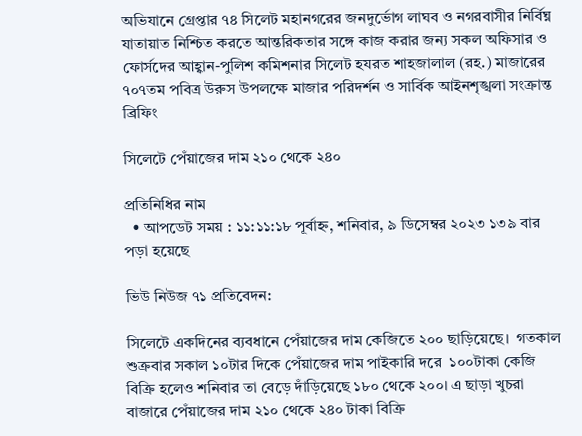অভিযানে গ্রেপ্তার ৭৪ সিলেট মহানগরের জনদুর্ভোগ লাঘব ও নগরবাসীর নির্বিঘ্ন যাতায়াত নিশ্চিত করতে আন্তরিকতার সঙ্গে কাজ করার জন্য সকল অফিসার ও ফোর্সদের আহ্বান-পুলিশ কমিশনার সিলেট হযরত শাহজালাল (রহ.) মাজারের ৭০৭তম পবিত্র উরুস উপলক্ষে মাজার পরিদর্শন ও সার্বিক আইনশৃঙ্খলা সংক্রান্ত ব্রিফিং

সিলেটে পেঁয়াজের দাম ২১০ থেকে ২৪০

প্রতিনিধির নাম
  • আপডেট সময় : ১১:১১:১৮ পূর্বাহ্ন, শনিবার, ৯ ডিসেম্বর ২০২৩ ১৩৯ বার পড়া হয়েছে

ভিউ নিউজ ৭১ প্রতিবেদন:

সিলেটে একদিনের ব্যবধানে পেঁয়াজের দাম কেজিতে ২০০ ছাড়িয়েছে।  গতকাল শুক্রবার সকাল ১০টার দিকে পেঁয়াজের দাম পাইকারি দরে  ১০০টাকা কেজি বিক্রি হলেও শনিবার তা বেড়ে দাঁড়িয়েছে ১৮০ থেকে ২০০। এ ছাড়া খুচরা বাজারে পেঁয়াজের দাম ২১০ থেকে ২৪০ টাকা বিক্রি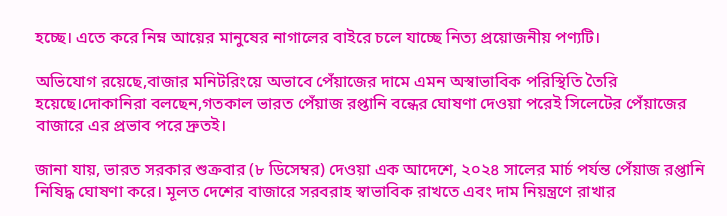হচ্ছে। এতে করে নিম্ন আয়ের মানুষের নাগালের বাইরে চলে যাচ্ছে নিত্য প্রয়োজনীয় পণ্যটি।

অভিযোগ রয়েছে,বাজার মনিটরিংয়ে অভাবে পেঁয়াজের দামে এমন অস্বাভাবিক পরিস্থিতি তৈরি হয়েছে।দোকানিরা বলছেন,গতকাল ভারত পেঁয়াজ রপ্তানি বন্ধের ঘোষণা দেওয়া পরেই সিলেটের পেঁয়াজের বাজারে এর প্রভাব পরে দ্রুতই।

জানা যায়, ভারত সরকার শুক্রবার (৮ ডিসেম্বর) দেওয়া এক আদেশে, ২০২৪ সালের মার্চ পর্যন্ত পেঁয়াজ রপ্তানি নিষিদ্ধ ঘোষণা করে। মূলত দেশের বাজারে সরবরাহ স্বাভাবিক রাখতে এবং দাম নিয়ন্ত্রণে রাখার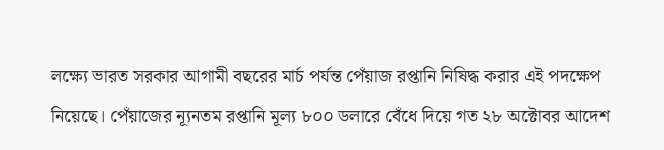লক্ষ্যে ভারত সরকার আগামী বছরের মার্চ পর্যন্ত পেঁয়াজ রপ্তানি নিষিদ্ধ করার এই পদক্ষেপ নিয়েছে। পেঁয়াজের ন্যূনতম রপ্তানি মূল্য ৮০০ ডলারে বেঁধে দিয়ে গত ২৮ অক্টোবর আদেশ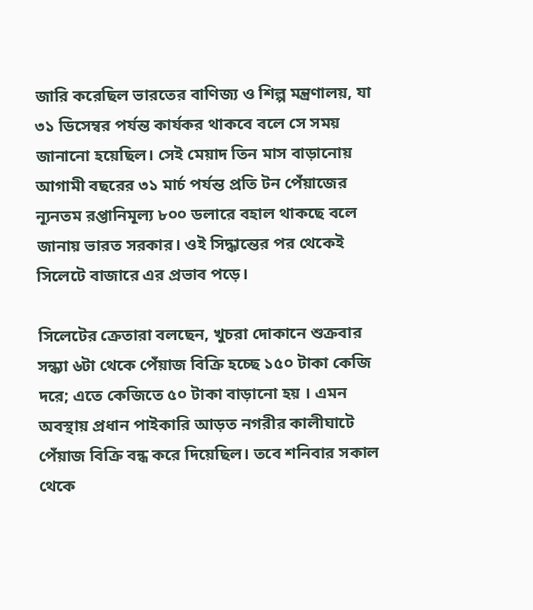জারি করেছিল ভারতের বাণিজ্য ও শিল্প মন্ত্রণালয়, যা ৩১ ডিসেম্বর পর্যন্ত কার্যকর থাকবে বলে সে সময় জানানো হয়েছিল। সেই মেয়াদ তিন মাস বাড়ানোয় আগামী বছরের ৩১ মার্চ পর্যন্ত প্রতি টন পেঁয়াজের ন্যূনতম রপ্তানিমূল্য ৮০০ ডলারে বহাল থাকছে বলে জানায় ভারত সরকার। ওই সিদ্ধান্তের পর থেকেই সিলেটে বাজারে এর প্রভাব পড়ে।

সিলেটের ক্রেতারা বলছেন, খুচরা দোকানে শুক্রবার সন্ধ্যা ৬টা থেকে পেঁয়াজ বিক্রি হচ্ছে ১৫০ টাকা কেজি দরে; এতে কেজিতে ৫০ টাকা বাড়ানো হয় । এমন অবস্থায় প্রধান পাইকারি আড়ত নগরীর কালীঘাটে পেঁয়াজ বিক্রি বন্ধ করে দিয়েছিল। তবে শনিবার সকাল থেকে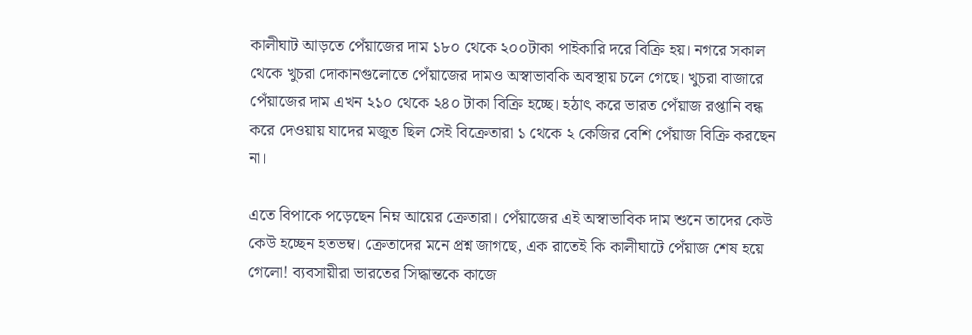কালীঘাট আড়তে পেঁয়াজের দাম ১৮০ থেকে ২০০টাকা পাইকারি দরে বিক্রি হয়। নগরে সকাল থেকে খুচরা দোকানগুলোতে পেঁয়াজের দামও অস্বাভাবকি অবস্থায় চলে গেছে। খুচরা বাজারে পেঁয়াজের দাম এখন ২১০ থেকে ২৪০ টাকা বিক্রি হচ্ছে। হঠাৎ করে ভারত পেঁয়াজ রপ্তানি বন্ধ করে দেওয়ায় যাদের মজুত ছিল সেই বিক্রেতারা ১ থেকে ২ কেজির বেশি পেঁয়াজ বিক্রি করছেন না।

এতে বিপাকে পড়েছেন নিম্ন আয়ের ক্রেতারা। পেঁয়াজের এই অস্বাভাবিক দাম শুনে তাদের কেউ কেউ হচ্ছেন হতভম্ব। ক্রেতাদের মনে প্রশ্ন জাগছে, এক রাতেই কি কালীঘাটে পেঁয়াজ শেষ হয়ে গেলো! ব্যবসায়ীরা ভারতের সিদ্ধান্তকে কাজে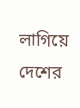লাগিয়ে দেশের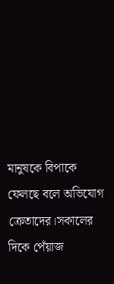মানুষকে বিপাকে ফেলছে বলে অভিযোগ ক্রেতাদের।সকালের দিকে পেঁয়াজ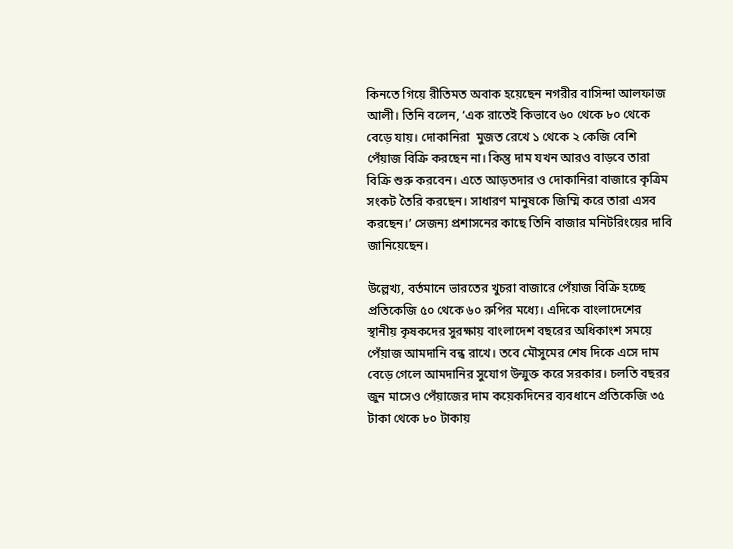কিনতে গিয়ে রীতিমত অবাক হয়েছেন নগরীর বাসিন্দা আলফাজ আলী। তিনি বলেন, ‘এক রাতেই কিভাবে ৬০ থেকে ৮০ থেকে বেড়ে যায়। দোকানিরা  মুজত রেখে ১ থেকে ২ কেজি বেশি পেঁয়াজ বিক্রি করছেন না। কিন্তু দাম যখন আরও বাড়বে তারা বিক্রি শুরু করবেন। এতে আড়তদার ও দোকানিরা বাজারে কৃত্রিম সংকট তৈরি করছেন। সাধারণ মানুষকে জিম্মি করে তারা এসব করছেন।’ সেজন্য প্রশাসনের কাছে তিনি বাজার মনিটরিংয়ের দাবি জানিয়েছেন।

উল্লেখ্য, বর্তমানে ভারতের খুচরা বাজারে পেঁয়াজ বিক্রি হচ্ছে প্রতিকেজি ৫০ থেকে ৬০ রুপির মধ্যে। এদিকে বাংলাদেশের স্থানীয় কৃষকদের সুরক্ষায় বাংলাদেশ বছরের অধিকাংশ সময়ে পেঁয়াজ আমদানি বন্ধ রাখে। তবে মৌসুমের শেষ দিকে এসে দাম বেড়ে গেলে আমদানির সুযোগ উন্মুক্ত করে সরকার। চলতি বছরর জুন মাসেও পেঁয়াজের দাম কয়েকদিনের ব্যবধানে প্রতিকেজি ৩৫ টাকা থেকে ৮০ টাকায়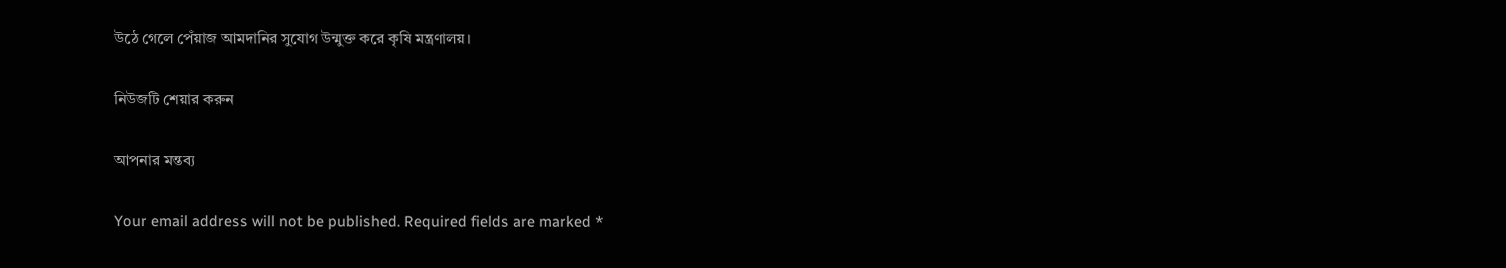উঠে গেলে পেঁয়াজ আমদানির সুযোগ উন্মুক্ত করে কৃষি মন্ত্রণালয়।

নিউজটি শেয়ার করুন

আপনার মন্তব্য

Your email address will not be published. Required fields are marked *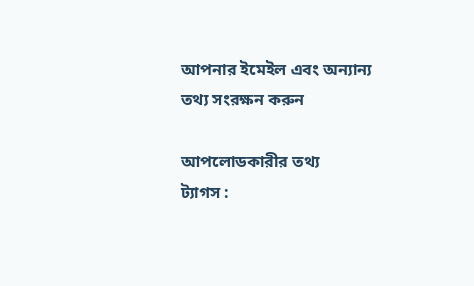আপনার ইমেইল এবং অন্যান্য তথ্য সংরক্ষন করুন

আপলোডকারীর তথ্য
ট্যাগস :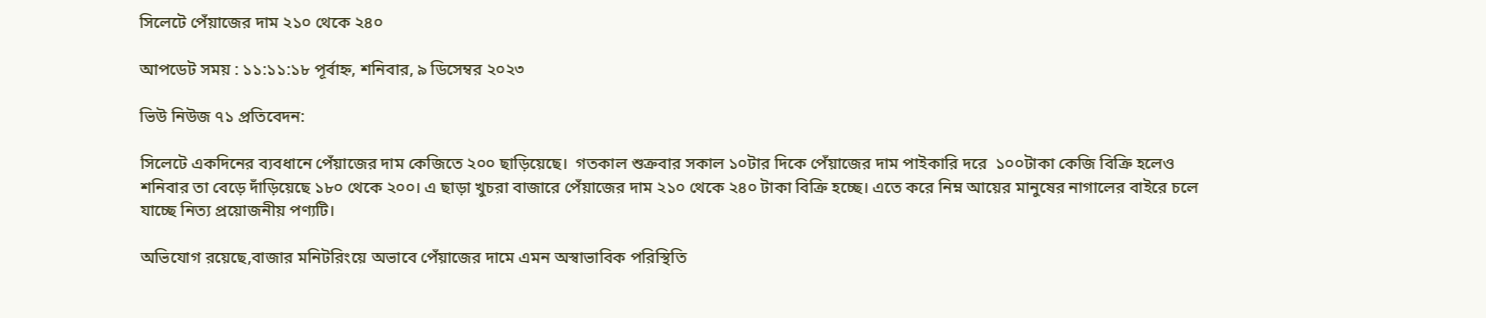সিলেটে পেঁয়াজের দাম ২১০ থেকে ২৪০

আপডেট সময় : ১১:১১:১৮ পূর্বাহ্ন, শনিবার, ৯ ডিসেম্বর ২০২৩

ভিউ নিউজ ৭১ প্রতিবেদন:

সিলেটে একদিনের ব্যবধানে পেঁয়াজের দাম কেজিতে ২০০ ছাড়িয়েছে।  গতকাল শুক্রবার সকাল ১০টার দিকে পেঁয়াজের দাম পাইকারি দরে  ১০০টাকা কেজি বিক্রি হলেও শনিবার তা বেড়ে দাঁড়িয়েছে ১৮০ থেকে ২০০। এ ছাড়া খুচরা বাজারে পেঁয়াজের দাম ২১০ থেকে ২৪০ টাকা বিক্রি হচ্ছে। এতে করে নিম্ন আয়ের মানুষের নাগালের বাইরে চলে যাচ্ছে নিত্য প্রয়োজনীয় পণ্যটি।

অভিযোগ রয়েছে,বাজার মনিটরিংয়ে অভাবে পেঁয়াজের দামে এমন অস্বাভাবিক পরিস্থিতি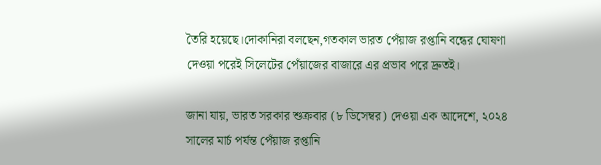তৈরি হয়েছে।দোকানিরা বলছেন,গতকাল ভারত পেঁয়াজ রপ্তানি বন্ধের ঘোষণা দেওয়া পরেই সিলেটের পেঁয়াজের বাজারে এর প্রভাব পরে দ্রুতই।

জানা যায়, ভারত সরকার শুক্রবার (৮ ডিসেম্বর) দেওয়া এক আদেশে, ২০২৪ সালের মার্চ পর্যন্ত পেঁয়াজ রপ্তানি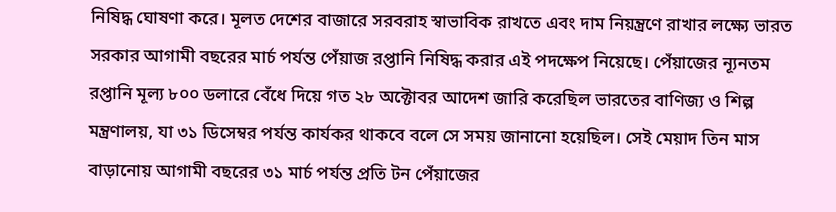নিষিদ্ধ ঘোষণা করে। মূলত দেশের বাজারে সরবরাহ স্বাভাবিক রাখতে এবং দাম নিয়ন্ত্রণে রাখার লক্ষ্যে ভারত সরকার আগামী বছরের মার্চ পর্যন্ত পেঁয়াজ রপ্তানি নিষিদ্ধ করার এই পদক্ষেপ নিয়েছে। পেঁয়াজের ন্যূনতম রপ্তানি মূল্য ৮০০ ডলারে বেঁধে দিয়ে গত ২৮ অক্টোবর আদেশ জারি করেছিল ভারতের বাণিজ্য ও শিল্প মন্ত্রণালয়, যা ৩১ ডিসেম্বর পর্যন্ত কার্যকর থাকবে বলে সে সময় জানানো হয়েছিল। সেই মেয়াদ তিন মাস বাড়ানোয় আগামী বছরের ৩১ মার্চ পর্যন্ত প্রতি টন পেঁয়াজের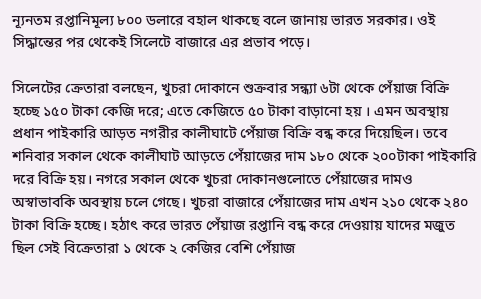ন্যূনতম রপ্তানিমূল্য ৮০০ ডলারে বহাল থাকছে বলে জানায় ভারত সরকার। ওই সিদ্ধান্তের পর থেকেই সিলেটে বাজারে এর প্রভাব পড়ে।

সিলেটের ক্রেতারা বলছেন, খুচরা দোকানে শুক্রবার সন্ধ্যা ৬টা থেকে পেঁয়াজ বিক্রি হচ্ছে ১৫০ টাকা কেজি দরে; এতে কেজিতে ৫০ টাকা বাড়ানো হয় । এমন অবস্থায় প্রধান পাইকারি আড়ত নগরীর কালীঘাটে পেঁয়াজ বিক্রি বন্ধ করে দিয়েছিল। তবে শনিবার সকাল থেকে কালীঘাট আড়তে পেঁয়াজের দাম ১৮০ থেকে ২০০টাকা পাইকারি দরে বিক্রি হয়। নগরে সকাল থেকে খুচরা দোকানগুলোতে পেঁয়াজের দামও অস্বাভাবকি অবস্থায় চলে গেছে। খুচরা বাজারে পেঁয়াজের দাম এখন ২১০ থেকে ২৪০ টাকা বিক্রি হচ্ছে। হঠাৎ করে ভারত পেঁয়াজ রপ্তানি বন্ধ করে দেওয়ায় যাদের মজুত ছিল সেই বিক্রেতারা ১ থেকে ২ কেজির বেশি পেঁয়াজ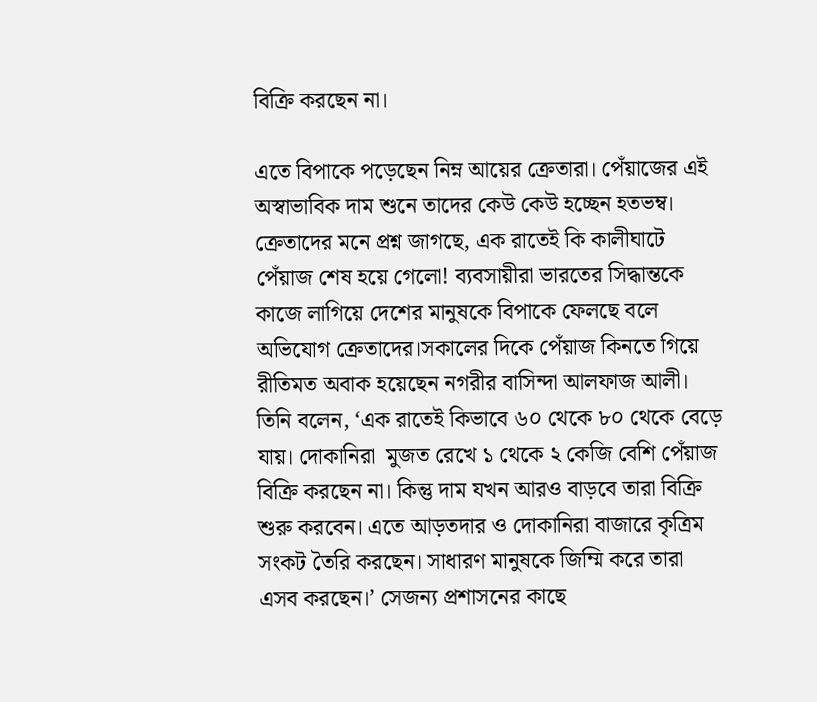বিক্রি করছেন না।

এতে বিপাকে পড়েছেন নিম্ন আয়ের ক্রেতারা। পেঁয়াজের এই অস্বাভাবিক দাম শুনে তাদের কেউ কেউ হচ্ছেন হতভম্ব। ক্রেতাদের মনে প্রশ্ন জাগছে, এক রাতেই কি কালীঘাটে পেঁয়াজ শেষ হয়ে গেলো! ব্যবসায়ীরা ভারতের সিদ্ধান্তকে কাজে লাগিয়ে দেশের মানুষকে বিপাকে ফেলছে বলে অভিযোগ ক্রেতাদের।সকালের দিকে পেঁয়াজ কিনতে গিয়ে রীতিমত অবাক হয়েছেন নগরীর বাসিন্দা আলফাজ আলী। তিনি বলেন, ‘এক রাতেই কিভাবে ৬০ থেকে ৮০ থেকে বেড়ে যায়। দোকানিরা  মুজত রেখে ১ থেকে ২ কেজি বেশি পেঁয়াজ বিক্রি করছেন না। কিন্তু দাম যখন আরও বাড়বে তারা বিক্রি শুরু করবেন। এতে আড়তদার ও দোকানিরা বাজারে কৃত্রিম সংকট তৈরি করছেন। সাধারণ মানুষকে জিম্মি করে তারা এসব করছেন।’ সেজন্য প্রশাসনের কাছে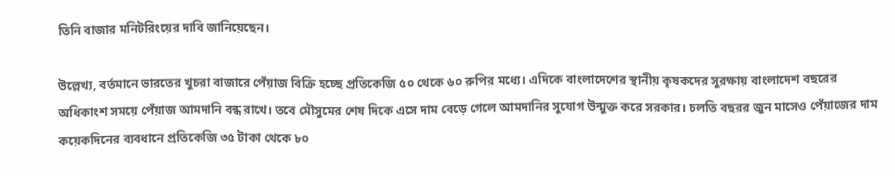তিনি বাজার মনিটরিংয়ের দাবি জানিয়েছেন।

উল্লেখ্য, বর্তমানে ভারতের খুচরা বাজারে পেঁয়াজ বিক্রি হচ্ছে প্রতিকেজি ৫০ থেকে ৬০ রুপির মধ্যে। এদিকে বাংলাদেশের স্থানীয় কৃষকদের সুরক্ষায় বাংলাদেশ বছরের অধিকাংশ সময়ে পেঁয়াজ আমদানি বন্ধ রাখে। তবে মৌসুমের শেষ দিকে এসে দাম বেড়ে গেলে আমদানির সুযোগ উন্মুক্ত করে সরকার। চলতি বছরর জুন মাসেও পেঁয়াজের দাম কয়েকদিনের ব্যবধানে প্রতিকেজি ৩৫ টাকা থেকে ৮০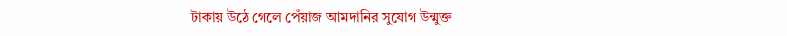টাকায় উঠে গেলে পেঁয়াজ আমদানির সুযোগ উন্মুক্ত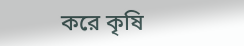করে কৃষি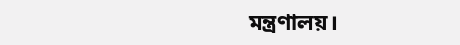মন্ত্রণালয়।